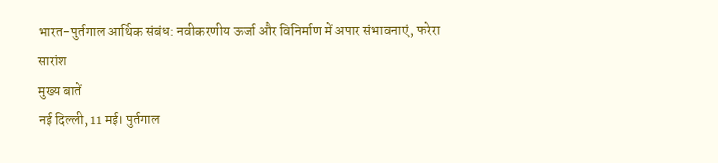भारत-पुर्तगाल आर्थिक संबंध: नवीकरणीय ऊर्जा और विनिर्माण में अपार संभावनाएं, फरेरा
सारांश
मुख्य बातें
नई दिल्ली, 11 मई। पुर्तगाल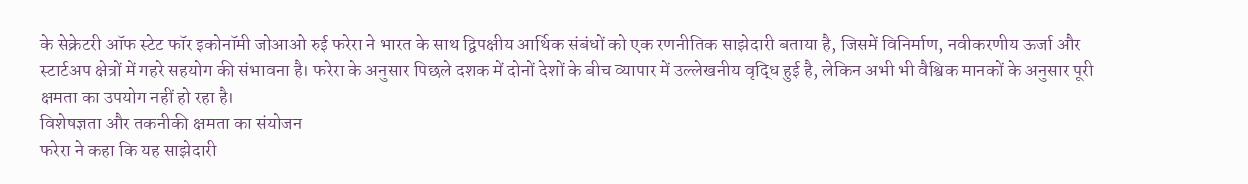के सेक्रेटरी ऑफ स्टेट फॉर इकोनॉमी जोआओ रुई फरेरा ने भारत के साथ द्विपक्षीय आर्थिक संबंधों को एक रणनीतिक साझेदारी बताया है, जिसमें विनिर्माण, नवीकरणीय ऊर्जा और स्टार्टअप क्षेत्रों में गहरे सहयोग की संभावना है। फरेरा के अनुसार पिछले दशक में दोनों देशों के बीच व्यापार में उल्लेखनीय वृद्धि हुई है, लेकिन अभी भी वैश्विक मानकों के अनुसार पूरी क्षमता का उपयोग नहीं हो रहा है।
विशेषज्ञता और तकनीकी क्षमता का संयोजन
फरेरा ने कहा कि यह साझेदारी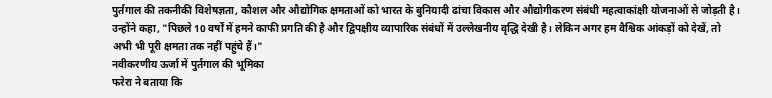पुर्तगाल की तकनीकी विशेषज्ञता, कौशल और औद्योगिक क्षमताओं को भारत के बुनियादी ढांचा विकास और औद्योगीकरण संबंधी महत्वाकांक्षी योजनाओं से जोड़ती है। उन्होंने कहा, "पिछले 10 वर्षों में हमने काफी प्रगति की है और द्विपक्षीय व्यापारिक संबंधों में उल्लेखनीय वृद्धि देखी है। लेकिन अगर हम वैश्विक आंकड़ों को देखें, तो अभी भी पूरी क्षमता तक नहीं पहुंचे हैं।"
नवीकरणीय ऊर्जा में पुर्तगाल की भूमिका
फरेरा ने बताया कि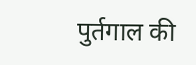पुर्तगाल की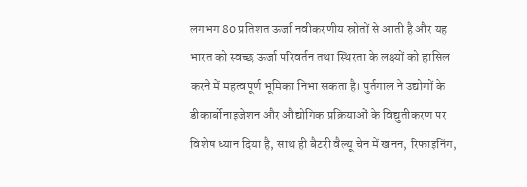लगभग 80 प्रतिशत ऊर्जा नवीकरणीय स्रोतों से आती है और यह भारत को स्वच्छ ऊर्जा परिवर्तन तथा स्थिरता के लक्ष्यों को हासिल करने में महत्वपूर्ण भूमिका निभा सकता है। पुर्तगाल ने उद्योगों के डीकार्बोनाइजेशन और औद्योगिक प्रक्रियाओं के विद्युतीकरण पर विशेष ध्यान दिया है, साथ ही बैटरी वैल्यू चेन में खनन, रिफाइनिंग,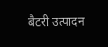बैटरी उत्पादन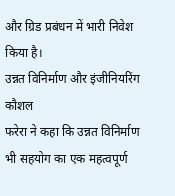और ग्रिड प्रबंधन में भारी निवेश किया है।
उन्नत विनिर्माण और इंजीनियरिंग कौशल
फरेरा ने कहा कि उन्नत विनिर्माण भी सहयोग का एक महत्वपूर्ण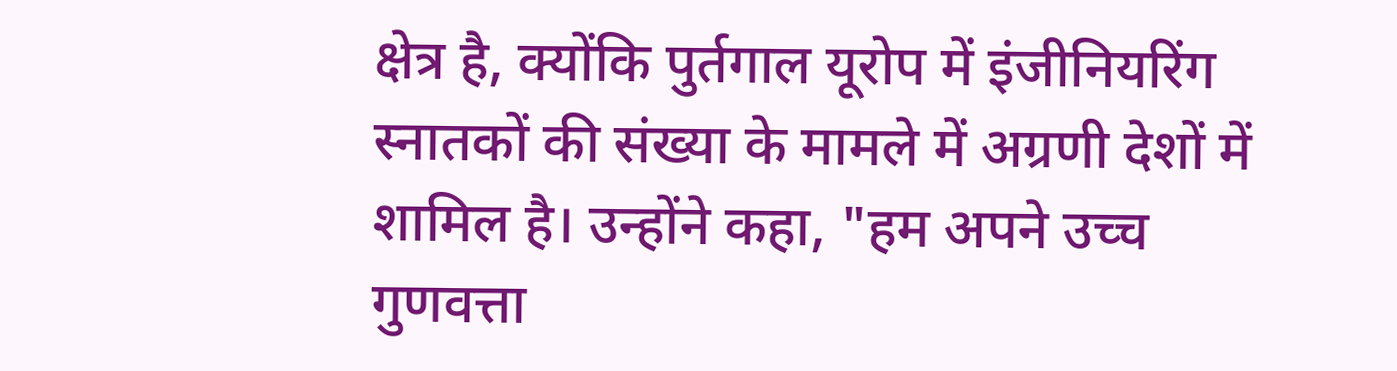क्षेत्र है, क्योंकि पुर्तगाल यूरोप में इंजीनियरिंग स्नातकों की संख्या के मामले में अग्रणी देशों में शामिल है। उन्होंने कहा, "हम अपने उच्च गुणवत्ता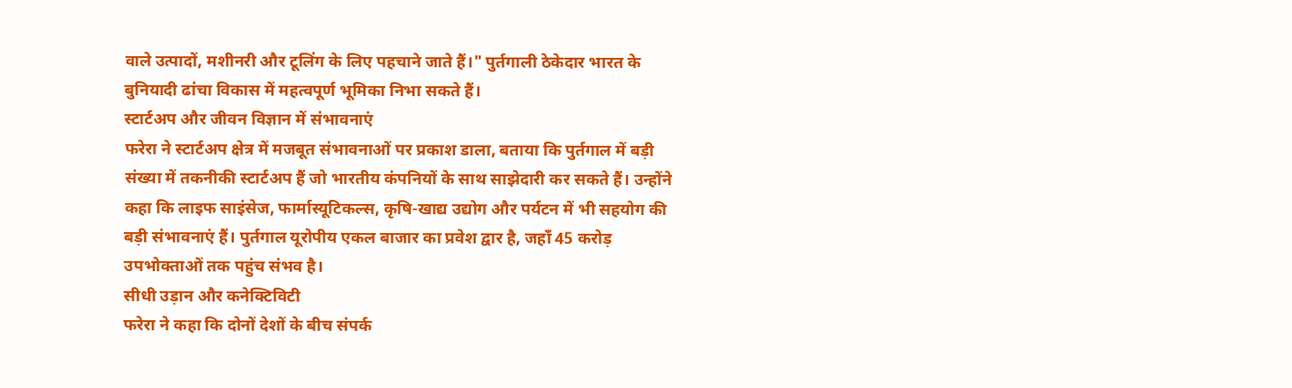वाले उत्पादों, मशीनरी और टूलिंग के लिए पहचाने जाते हैं।" पुर्तगाली ठेकेदार भारत के बुनियादी ढांचा विकास में महत्वपूर्ण भूमिका निभा सकते हैं।
स्टार्टअप और जीवन विज्ञान में संभावनाएं
फरेरा ने स्टार्टअप क्षेत्र में मजबूत संभावनाओं पर प्रकाश डाला, बताया कि पुर्तगाल में बड़ी संख्या में तकनीकी स्टार्टअप हैं जो भारतीय कंपनियों के साथ साझेदारी कर सकते हैं। उन्होंने कहा कि लाइफ साइंसेज, फार्मास्यूटिकल्स, कृषि-खाद्य उद्योग और पर्यटन में भी सहयोग की बड़ी संभावनाएं हैं। पुर्तगाल यूरोपीय एकल बाजार का प्रवेश द्वार है, जहाँ 45 करोड़ उपभोक्ताओं तक पहुंच संभव है।
सीधी उड़ान और कनेक्टिविटी
फरेरा ने कहा कि दोनों देशों के बीच संपर्क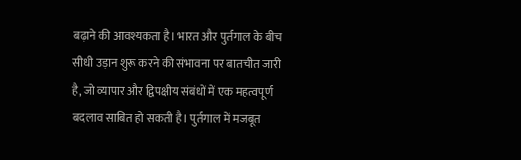बढ़ाने की आवश्यकता है। भारत और पुर्तगाल के बीच सीधी उड़ान शुरू करने की संभावना पर बातचीत जारी है, जो व्यापार और द्विपक्षीय संबंधों में एक महत्वपूर्ण बदलाव साबित हो सकती है। पुर्तगाल में मजबूत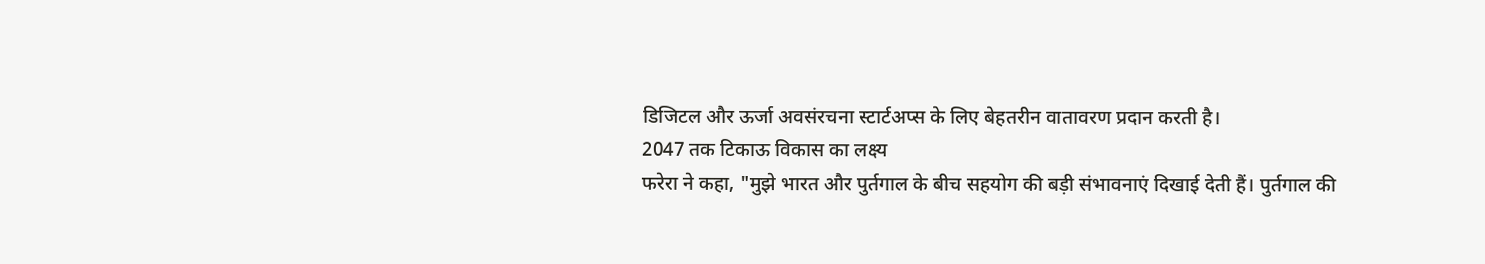डिजिटल और ऊर्जा अवसंरचना स्टार्टअप्स के लिए बेहतरीन वातावरण प्रदान करती है।
2047 तक टिकाऊ विकास का लक्ष्य
फरेरा ने कहा, "मुझे भारत और पुर्तगाल के बीच सहयोग की बड़ी संभावनाएं दिखाई देती हैं। पुर्तगाल की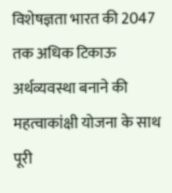विशेषज्ञता भारत की 2047 तक अधिक टिकाऊ अर्थव्यवस्था बनाने की महत्वाकांक्षी योजना के साथ पूरी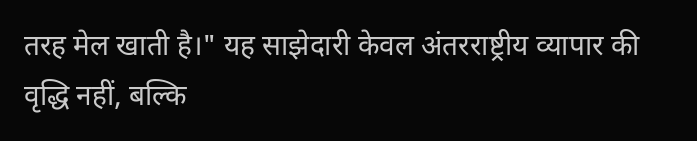तरह मेल खाती है।" यह साझेदारी केवल अंतरराष्ट्रीय व्यापार की वृद्धि नहीं, बल्कि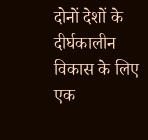दोनों देशों के दीर्घकालीन विकास के लिए एक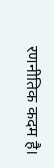रणनीतिक कदम है।